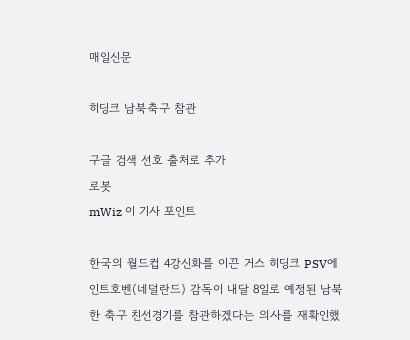매일신문

히딩크 남북축구 참관

구글 검색 선호 출처로 추가
로봇
mWiz 이 기사 포인트

한국의 월드컵 4강신화를 이끈 거스 히딩크 PSV에인트호벤(네덜란드) 감독이 내달 8일로 예정된 남북한 축구 친선경기를 참관하겠다는 의사를 재확인했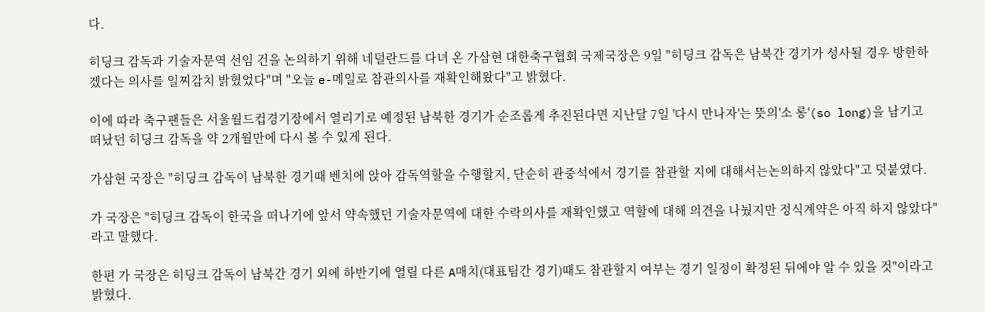다.

히딩크 감독과 기술자문역 선임 건을 논의하기 위해 네덜란드를 다녀 온 가삼현 대한축구협회 국제국장은 9일 "히딩크 감독은 남북간 경기가 성사될 경우 방한하겠다는 의사를 일찌감치 밝혔었다"며 "오늘 e-메일로 참관의사를 재확인해왔다"고 밝혔다.

이에 따라 축구팬들은 서울월드컵경기장에서 열리기로 예정된 남북한 경기가 순조롭게 추진된다면 지난달 7일 '다시 만나자'는 뜻의'소 롱'(so long)을 남기고 떠났던 히딩크 감독을 약 2개월만에 다시 볼 수 있게 된다.

가삼현 국장은 "히딩크 감독이 남북한 경기때 벤치에 앉아 감독역할을 수행할지, 단순히 관중석에서 경기를 참관할 지에 대해서는논의하지 않았다"고 덧붙였다.

가 국장은 "히딩크 감독이 한국을 떠나기에 앞서 약속했던 기술자문역에 대한 수락의사를 재확인했고 역할에 대해 의견을 나눴지만 정식계약은 아직 하지 않았다"라고 말했다.

한편 가 국장은 히딩크 감독이 남북간 경기 외에 하반기에 열릴 다른 A매치(대표팀간 경기)때도 참관할지 여부는 경기 일정이 확정된 뒤에야 알 수 있을 것"이라고 밝혔다.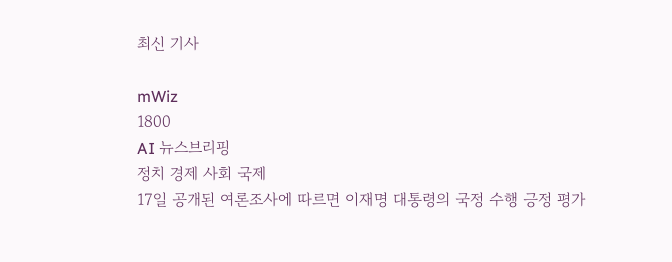최신 기사

mWiz
1800
AI 뉴스브리핑
정치 경제 사회 국제
17일 공개된 여론조사에 따르면 이재명 대통령의 국정 수행 긍정 평가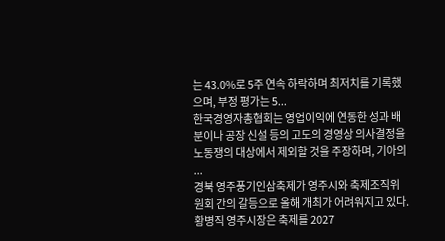는 43.0%로 5주 연속 하락하며 최저치를 기록했으며, 부정 평가는 5...
한국경영자총협회는 영업이익에 연동한 성과 배분이나 공장 신설 등의 고도의 경영상 의사결정을 노동쟁의 대상에서 제외할 것을 주장하며, 기아의 ...
경북 영주풍기인삼축제가 영주시와 축제조직위원회 간의 갈등으로 올해 개최가 어려워지고 있다. 황병직 영주시장은 축제를 2027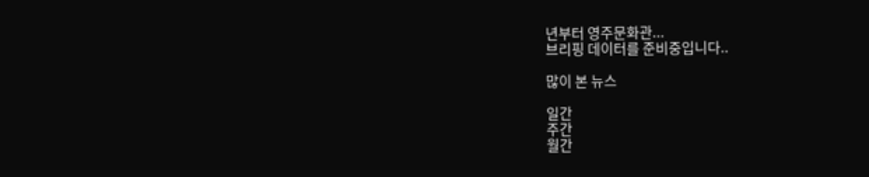년부터 영주문화관...
브리핑 데이터를 준비중입니다..

많이 본 뉴스

일간
주간
월간